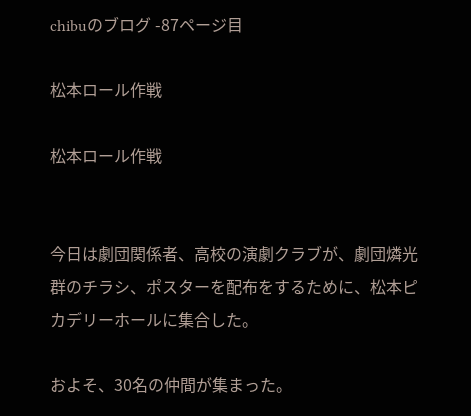chibuのブログ -87ページ目

松本ロール作戦

松本ロール作戦


今日は劇団関係者、高校の演劇クラブが、劇団燐光群のチラシ、ポスターを配布をするために、松本ピカデリーホールに集合した。

およそ、30名の仲間が集まった。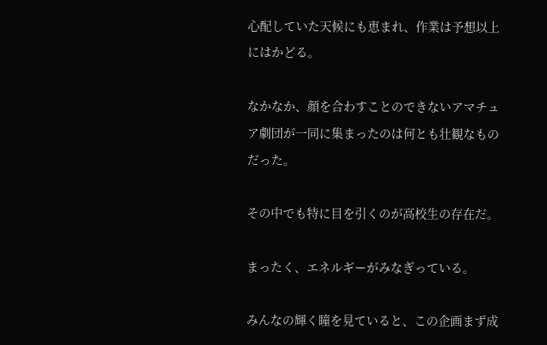心配していた天候にも恵まれ、作業は予想以上にはかどる。

なかなか、顔を合わすことのできないアマチュア劇団が一同に集まったのは何とも壮観なものだった。

その中でも特に目を引くのが高校生の存在だ。

まったく、エネルギーがみなぎっている。

みんなの輝く瞳を見ていると、この企画まず成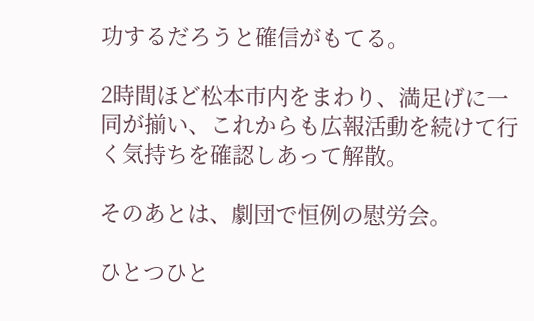功するだろうと確信がもてる。

2時間ほど松本市内をまわり、満足げに一同が揃い、これからも広報活動を続けて行く気持ちを確認しあって解散。

そのあとは、劇団で恒例の慰労会。

ひとつひと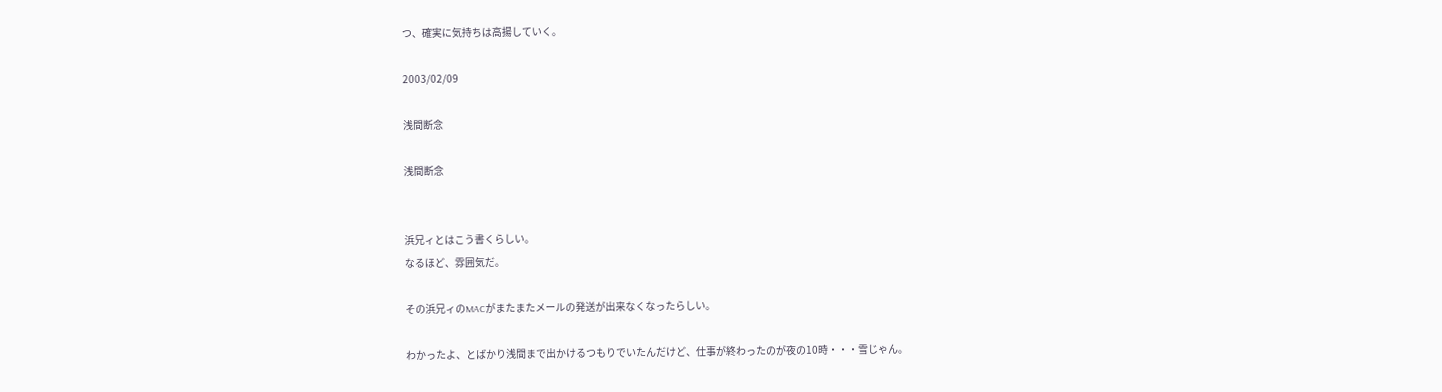つ、確実に気持ちは高揚していく。

2003/02/09

浅間断念

浅間断念


浜兄ィとはこう書くらしい。
なるほど、雰囲気だ。

その浜兄ィのMACがまたまたメールの発送が出来なくなったらしい。

わかったよ、とばかり浅間まで出かけるつもりでいたんだけど、仕事が終わったのが夜の10時・・・雪じゃん。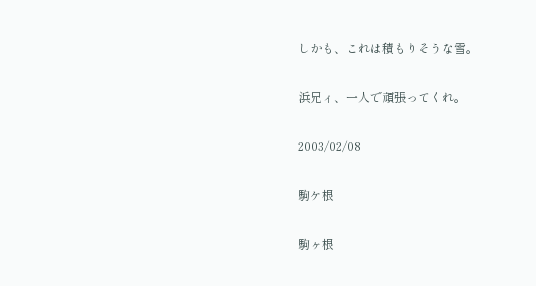しかも、これは積もりそうな雪。

浜兄ィ、一人で頑張ってくれ。

2003/02/08

駒ケ根

駒ヶ根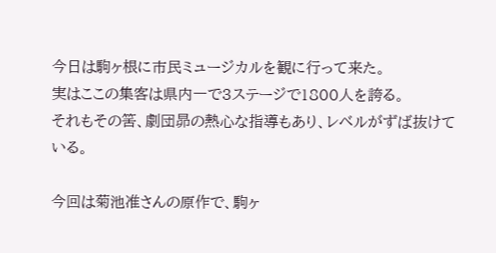今日は駒ヶ根に市民ミュージカルを観に行って来た。
実はここの集客は県内一で3ステージで1800人を誇る。
それもその筈、劇団昴の熱心な指導もあり、レベルがずば抜けている。

今回は菊池准さんの原作で、駒ヶ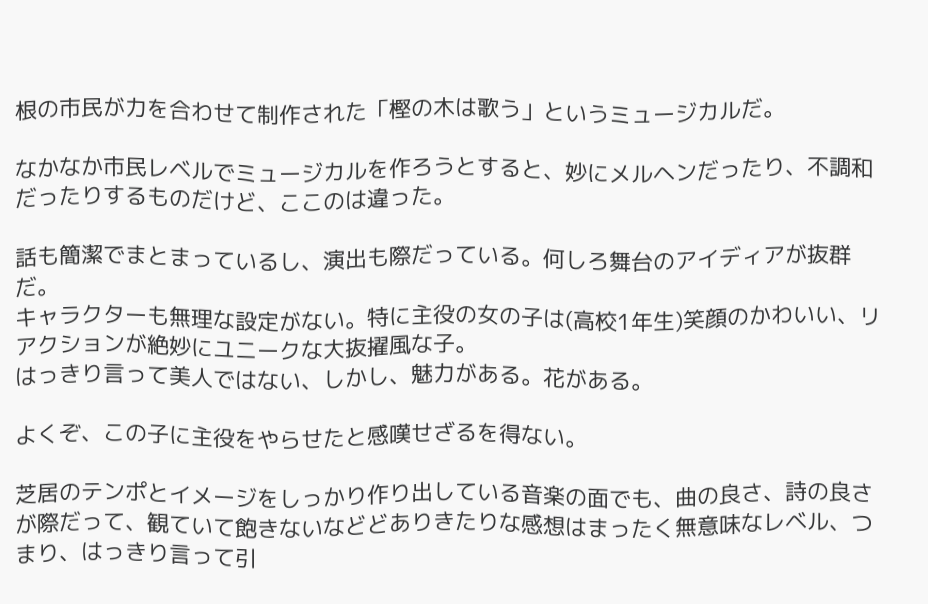根の市民が力を合わせて制作された「樫の木は歌う」というミュージカルだ。

なかなか市民レベルでミュージカルを作ろうとすると、妙にメルヘンだったり、不調和だったりするものだけど、ここのは違った。

話も簡潔でまとまっているし、演出も際だっている。何しろ舞台のアイディアが抜群だ。
キャラクターも無理な設定がない。特に主役の女の子は(高校1年生)笑顔のかわいい、リアクションが絶妙にユニークな大抜擢風な子。
はっきり言って美人ではない、しかし、魅力がある。花がある。

よくぞ、この子に主役をやらせたと感嘆せざるを得ない。

芝居のテンポとイメージをしっかり作り出している音楽の面でも、曲の良さ、詩の良さが際だって、観ていて飽きないなどどありきたりな感想はまったく無意味なレベル、つまり、はっきり言って引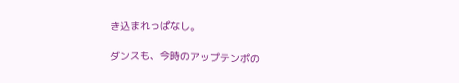き込まれっぱなし。

ダンスも、今時のアップテンポの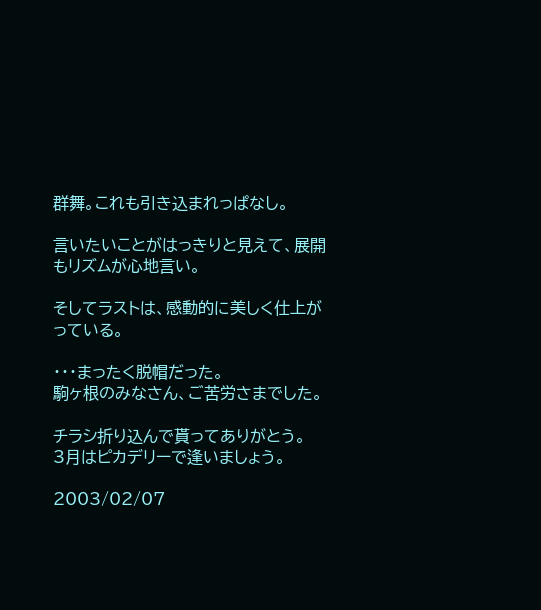群舞。これも引き込まれっぱなし。

言いたいことがはっきりと見えて、展開もリズムが心地言い。

そしてラストは、感動的に美しく仕上がっている。

・・・まったく脱帽だった。
駒ヶ根のみなさん、ご苦労さまでした。

チラシ折り込んで貰ってありがとう。
3月はピカデリーで逢いましょう。

2003/02/07